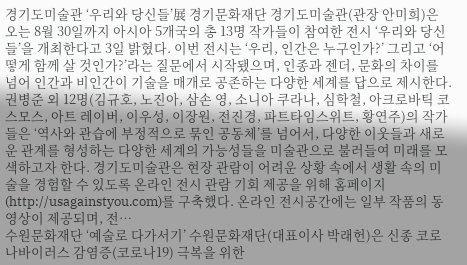경기도미술관 ‘우리와 당신들’展 경기문화재단 경기도미술관(관장 안미희)은 오는 8월 30일까지 아시아 5개국의 총 13명 작가들이 참여한 전시 ‘우리와 당신들’을 개최한다고 3일 밝혔다. 이번 전시는 ‘우리, 인간은 누구인가?’ 그리고 ‘어떻게 함께 살 것인가?’라는 질문에서 시작됐으며, 인종과 젠더, 문화의 차이를 넘어 인간과 비인간이 기술을 매개로 공존하는 다양한 세계를 답으로 제시한다. 권병준 외 12명(김규호, 노진아, 삼손 영, 소니아 쿠라나, 심학철, 아크로바틱 코스모스, 아트 레이버, 이우성, 이장원, 전진경, 파트타임스위트, 황연주)의 작가들은 ‘역사와 관습에 부정적으로 묶인 공동체’를 넘어서, 다양한 이웃들과 새로운 관계를 형성하는 다양한 세계의 가능성들을 미술관으로 불러들여 미래를 모색하고자 한다. 경기도미술관은 현장 관람이 어려운 상황 속에서 생활 속의 미술을 경험할 수 있도록 온라인 전시 관람 기회 제공을 위해 홈페이지(http://usagainstyou.com)를 구축했다. 온라인 전시공간에는 일부 작품의 동영상이 제공되며, 전…
수원문화재단 ‘예술로 다가서기’ 수원문화재단(대표이사 박래헌)은 신종 코로나바이러스 감염증(코로나19) 극복을 위한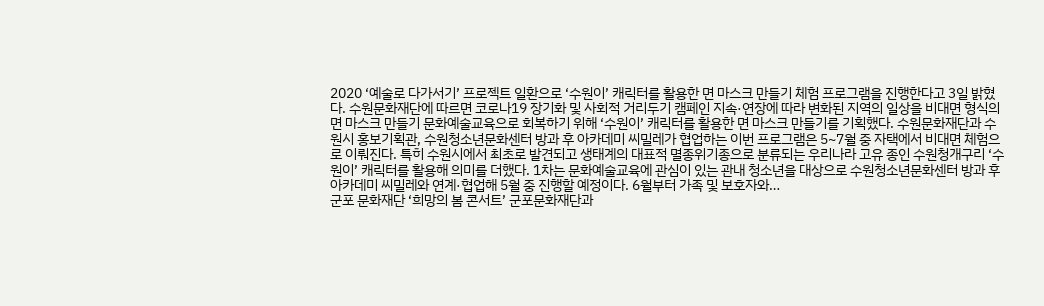2020 ‘예술로 다가서기’ 프로젝트 일환으로 ‘수원이’ 캐릭터를 활용한 면 마스크 만들기 체험 프로그램을 진행한다고 3일 밝혔다. 수원문화재단에 따르면 코로나19 장기화 및 사회적 거리두기 캠페인 지속·연장에 따라 변화된 지역의 일상을 비대면 형식의 면 마스크 만들기 문화예술교육으로 회복하기 위해 ‘수원이’ 캐릭터를 활용한 면 마스크 만들기를 기획했다. 수원문화재단과 수원시 홍보기획관, 수원청소년문화센터 방과 후 아카데미 씨밀레가 협업하는 이번 프로그램은 5~7월 중 자택에서 비대면 체험으로 이뤄진다. 특히 수원시에서 최초로 발견되고 생태계의 대표적 멸종위기종으로 분류되는 우리나라 고유 종인 수원청개구리 ‘수원이’ 캐릭터를 활용해 의미를 더했다. 1차는 문화예술교육에 관심이 있는 관내 청소년을 대상으로 수원청소년문화센터 방과 후 아카데미 씨밀레와 연계·협업해 5월 중 진행할 예정이다. 6월부터 가족 및 보호자와…
군포 문화재단 ‘희망의 봄 콘서트’ 군포문화재단과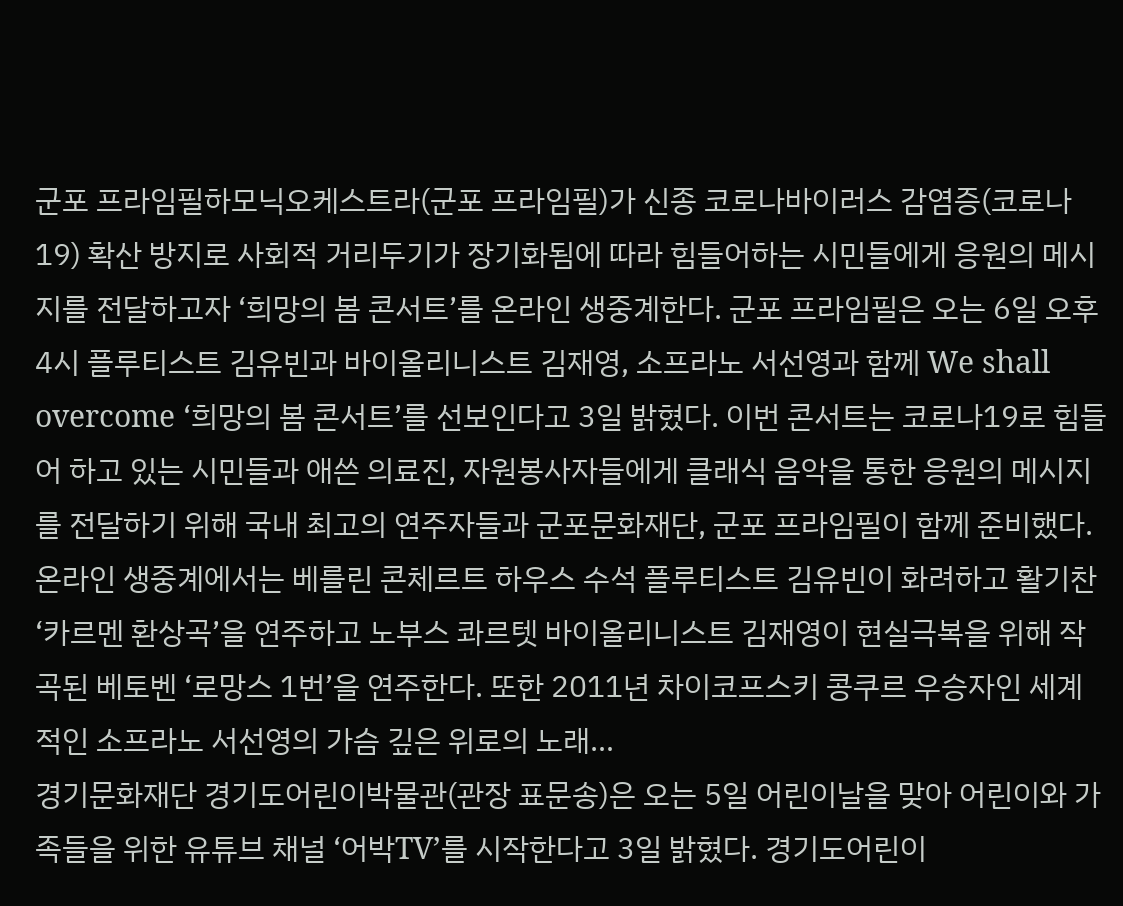군포 프라임필하모닉오케스트라(군포 프라임필)가 신종 코로나바이러스 감염증(코로나19) 확산 방지로 사회적 거리두기가 장기화됨에 따라 힘들어하는 시민들에게 응원의 메시지를 전달하고자 ‘희망의 봄 콘서트’를 온라인 생중계한다. 군포 프라임필은 오는 6일 오후 4시 플루티스트 김유빈과 바이올리니스트 김재영, 소프라노 서선영과 함께 We shall overcome ‘희망의 봄 콘서트’를 선보인다고 3일 밝혔다. 이번 콘서트는 코로나19로 힘들어 하고 있는 시민들과 애쓴 의료진, 자원봉사자들에게 클래식 음악을 통한 응원의 메시지를 전달하기 위해 국내 최고의 연주자들과 군포문화재단, 군포 프라임필이 함께 준비했다. 온라인 생중계에서는 베를린 콘체르트 하우스 수석 플루티스트 김유빈이 화려하고 활기찬 ‘카르멘 환상곡’을 연주하고 노부스 콰르텟 바이올리니스트 김재영이 현실극복을 위해 작곡된 베토벤 ‘로망스 1번’을 연주한다. 또한 2011년 차이코프스키 콩쿠르 우승자인 세계적인 소프라노 서선영의 가슴 깊은 위로의 노래…
경기문화재단 경기도어린이박물관(관장 표문송)은 오는 5일 어린이날을 맞아 어린이와 가족들을 위한 유튜브 채널 ‘어박TV’를 시작한다고 3일 밝혔다. 경기도어린이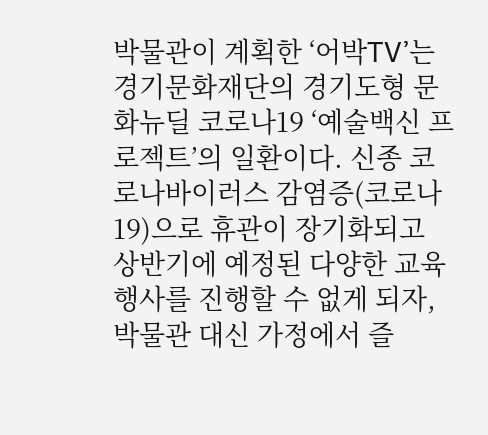박물관이 계획한 ‘어박TV’는 경기문화재단의 경기도형 문화뉴딜 코로나19 ‘예술백신 프로젝트’의 일환이다. 신종 코로나바이러스 감염증(코로나19)으로 휴관이 장기화되고 상반기에 예정된 다양한 교육 행사를 진행할 수 없게 되자, 박물관 대신 가정에서 즐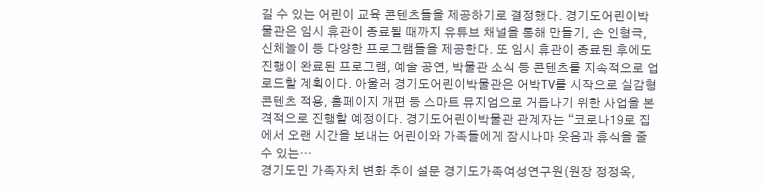길 수 있는 어린이 교육 콘텐츠들을 제공하기로 결정했다. 경기도어린이박물관은 임시 휴관이 종료될 때까지 유튜브 채널을 통해 만들기, 손 인형극, 신체놀이 등 다양한 프로그램들을 제공한다. 또 임시 휴관이 종료된 후에도 진행이 완료된 프로그램, 예술 공연, 박물관 소식 등 콘텐츠를 지속적으로 업로드할 계획이다. 아울러 경기도어린이박물관은 어박TV를 시작으로 실감형 콘텐츠 적용, 홈페이지 개편 등 스마트 뮤지엄으로 거듭나기 위한 사업을 본격적으로 진행할 예정이다. 경기도어린이박물관 관계자는 “코로나19로 집에서 오랜 시간을 보내는 어린이와 가족들에게 잠시나마 웃음과 휴식을 줄 수 있는…
경기도민 가족자치 변화 추이 설문 경기도가족여성연구원(원장 정정옥,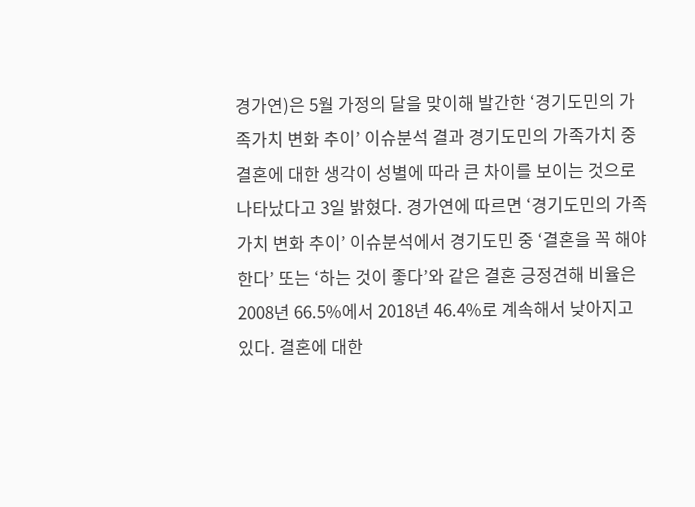경가연)은 5월 가정의 달을 맞이해 발간한 ‘경기도민의 가족가치 변화 추이’ 이슈분석 결과 경기도민의 가족가치 중 결혼에 대한 생각이 성별에 따라 큰 차이를 보이는 것으로 나타났다고 3일 밝혔다. 경가연에 따르면 ‘경기도민의 가족가치 변화 추이’ 이슈분석에서 경기도민 중 ‘결혼을 꼭 해야 한다’ 또는 ‘하는 것이 좋다’와 같은 결혼 긍정견해 비율은 2008년 66.5%에서 2018년 46.4%로 계속해서 낮아지고 있다. 결혼에 대한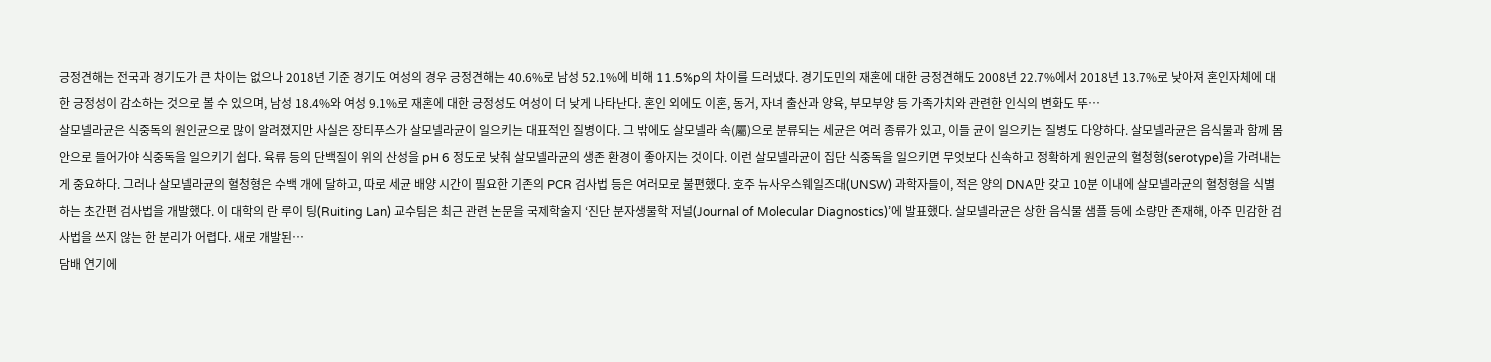긍정견해는 전국과 경기도가 큰 차이는 없으나 2018년 기준 경기도 여성의 경우 긍정견해는 40.6%로 남성 52.1%에 비해 11.5%p의 차이를 드러냈다. 경기도민의 재혼에 대한 긍정견해도 2008년 22.7%에서 2018년 13.7%로 낮아져 혼인자체에 대한 긍정성이 감소하는 것으로 볼 수 있으며, 남성 18.4%와 여성 9.1%로 재혼에 대한 긍정성도 여성이 더 낮게 나타난다. 혼인 외에도 이혼, 동거, 자녀 출산과 양육, 부모부양 등 가족가치와 관련한 인식의 변화도 뚜…
살모넬라균은 식중독의 원인균으로 많이 알려졌지만 사실은 장티푸스가 살모넬라균이 일으키는 대표적인 질병이다. 그 밖에도 살모넬라 속(屬)으로 분류되는 세균은 여러 종류가 있고, 이들 균이 일으키는 질병도 다양하다. 살모넬라균은 음식물과 함께 몸 안으로 들어가야 식중독을 일으키기 쉽다. 육류 등의 단백질이 위의 산성을 pH 6 정도로 낮춰 살모넬라균의 생존 환경이 좋아지는 것이다. 이런 살모넬라균이 집단 식중독을 일으키면 무엇보다 신속하고 정확하게 원인균의 혈청형(serotype)을 가려내는 게 중요하다. 그러나 살모넬라균의 혈청형은 수백 개에 달하고, 따로 세균 배양 시간이 필요한 기존의 PCR 검사법 등은 여러모로 불편했다. 호주 뉴사우스웨일즈대(UNSW) 과학자들이, 적은 양의 DNA만 갖고 10분 이내에 살모넬라균의 혈청형을 식별하는 초간편 검사법을 개발했다. 이 대학의 란 루이 팅(Ruiting Lan) 교수팀은 최근 관련 논문을 국제학술지 ‘진단 분자생물학 저널(Journal of Molecular Diagnostics)’에 발표했다. 살모넬라균은 상한 음식물 샘플 등에 소량만 존재해, 아주 민감한 검사법을 쓰지 않는 한 분리가 어렵다. 새로 개발된…
담배 연기에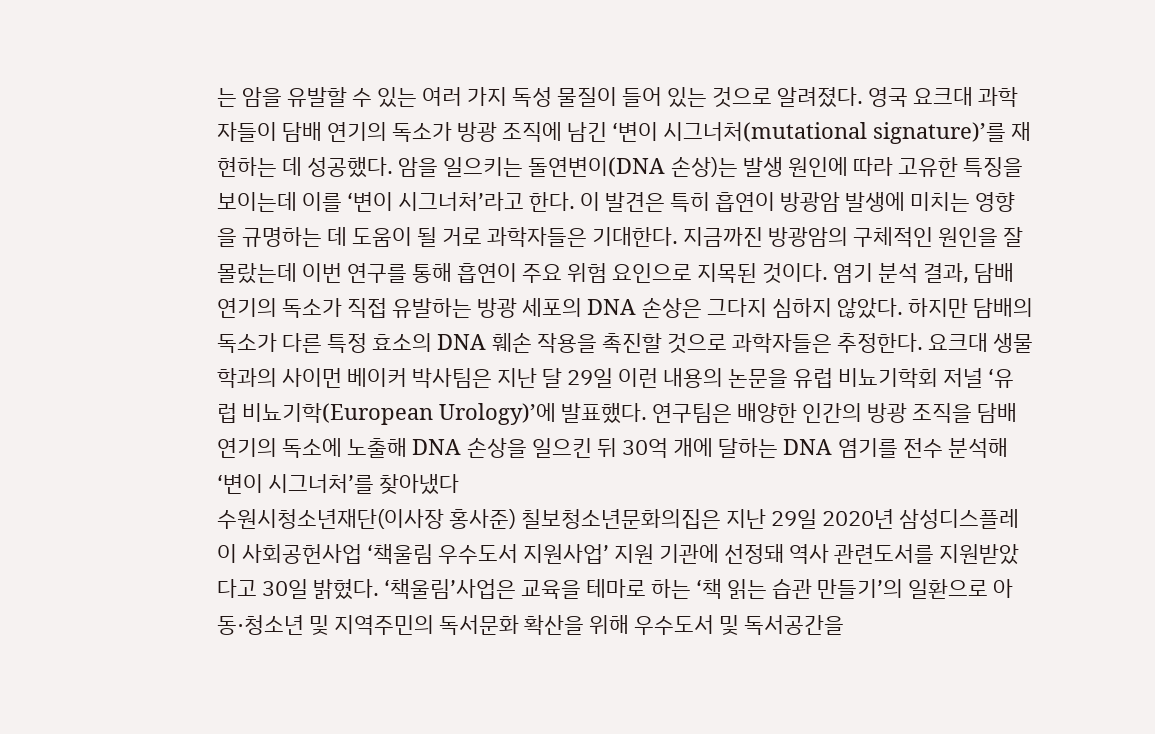는 암을 유발할 수 있는 여러 가지 독성 물질이 들어 있는 것으로 알려졌다. 영국 요크대 과학자들이 담배 연기의 독소가 방광 조직에 남긴 ‘변이 시그너처(mutational signature)’를 재현하는 데 성공했다. 암을 일으키는 돌연변이(DNA 손상)는 발생 원인에 따라 고유한 특징을 보이는데 이를 ‘변이 시그너처’라고 한다. 이 발견은 특히 흡연이 방광암 발생에 미치는 영향을 규명하는 데 도움이 될 거로 과학자들은 기대한다. 지금까진 방광암의 구체적인 원인을 잘 몰랐는데 이번 연구를 통해 흡연이 주요 위험 요인으로 지목된 것이다. 염기 분석 결과, 담배 연기의 독소가 직접 유발하는 방광 세포의 DNA 손상은 그다지 심하지 않았다. 하지만 담배의 독소가 다른 특정 효소의 DNA 훼손 작용을 촉진할 것으로 과학자들은 추정한다. 요크대 생물학과의 사이먼 베이커 박사팀은 지난 달 29일 이런 내용의 논문을 유럽 비뇨기학회 저널 ‘유럽 비뇨기학(European Urology)’에 발표했다. 연구팀은 배양한 인간의 방광 조직을 담배 연기의 독소에 노출해 DNA 손상을 일으킨 뒤 30억 개에 달하는 DNA 염기를 전수 분석해 ‘변이 시그너처’를 찾아냈다
수원시청소년재단(이사장 홍사준) 칠보청소년문화의집은 지난 29일 2020년 삼성디스플레이 사회공헌사업 ‘책울림 우수도서 지원사업’ 지원 기관에 선정돼 역사 관련도서를 지원받았다고 30일 밝혔다. ‘책울림’사업은 교육을 테마로 하는 ‘책 읽는 습관 만들기’의 일환으로 아동·청소년 및 지역주민의 독서문화 확산을 위해 우수도서 및 독서공간을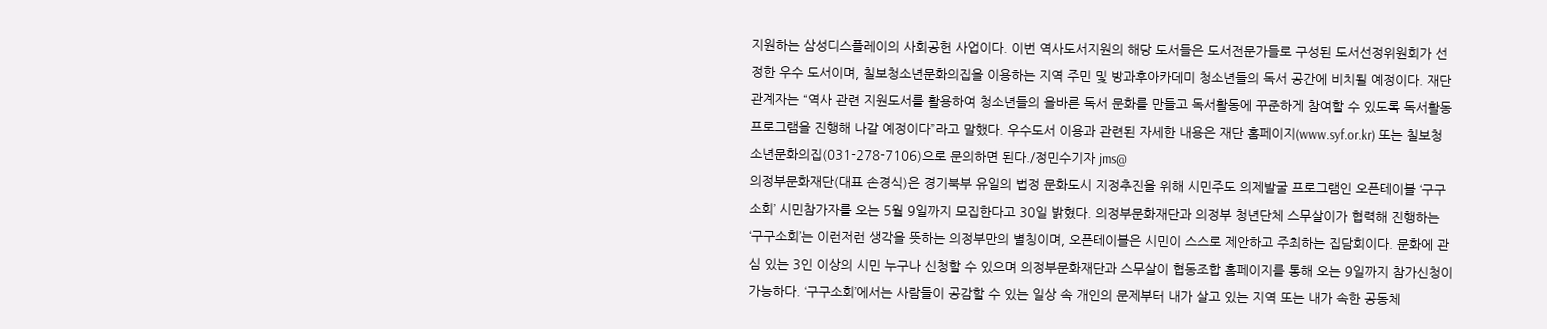지원하는 삼성디스플레이의 사회공헌 사업이다. 이번 역사도서지원의 해당 도서들은 도서전문가들로 구성된 도서선정위원회가 선정한 우수 도서이며, 칠보청소년문화의집을 이용하는 지역 주민 및 방과후아카데미 청소년들의 독서 공간에 비치될 예정이다. 재단 관계자는 “역사 관련 지원도서를 활용하여 청소년들의 올바른 독서 문화를 만들고 독서활동에 꾸준하게 참여할 수 있도록 독서활동 프로그램을 진행해 나갈 예정이다”라고 말했다. 우수도서 이용과 관련된 자세한 내용은 재단 홈페이지(www.syf.or.kr) 또는 칠보청소년문화의집(031-278-7106)으로 문의하면 된다./정민수기자 jms@
의정부문화재단(대표 손경식)은 경기북부 유일의 법정 문화도시 지정추진을 위해 시민주도 의제발굴 프로그램인 오픈테이블 ‘구구소회’ 시민참가자를 오는 5월 9일까지 모집한다고 30일 밝혔다. 의정부문화재단과 의정부 청년단체 스무살이가 협력해 진행하는 ‘구구소회’는 이런저런 생각을 뜻하는 의정부만의 별칭이며, 오픈테이블은 시민이 스스로 제안하고 주최하는 집담회이다. 문화에 관심 있는 3인 이상의 시민 누구나 신청할 수 있으며 의정부문화재단과 스무살이 협동조합 홈페이지를 통해 오는 9일까지 참가신청이 가능하다. ‘구구소회’에서는 사람들이 공감할 수 있는 일상 속 개인의 문제부터 내가 살고 있는 지역 또는 내가 속한 공동체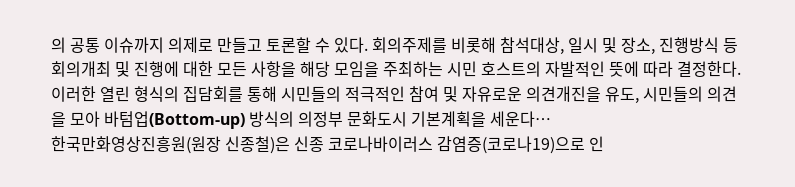의 공통 이슈까지 의제로 만들고 토론할 수 있다. 회의주제를 비롯해 참석대상, 일시 및 장소, 진행방식 등 회의개최 및 진행에 대한 모든 사항을 해당 모임을 주최하는 시민 호스트의 자발적인 뜻에 따라 결정한다. 이러한 열린 형식의 집담회를 통해 시민들의 적극적인 참여 및 자유로운 의견개진을 유도, 시민들의 의견을 모아 바텀업(Bottom-up) 방식의 의정부 문화도시 기본계획을 세운다…
한국만화영상진흥원(원장 신종철)은 신종 코로나바이러스 감염증(코로나19)으로 인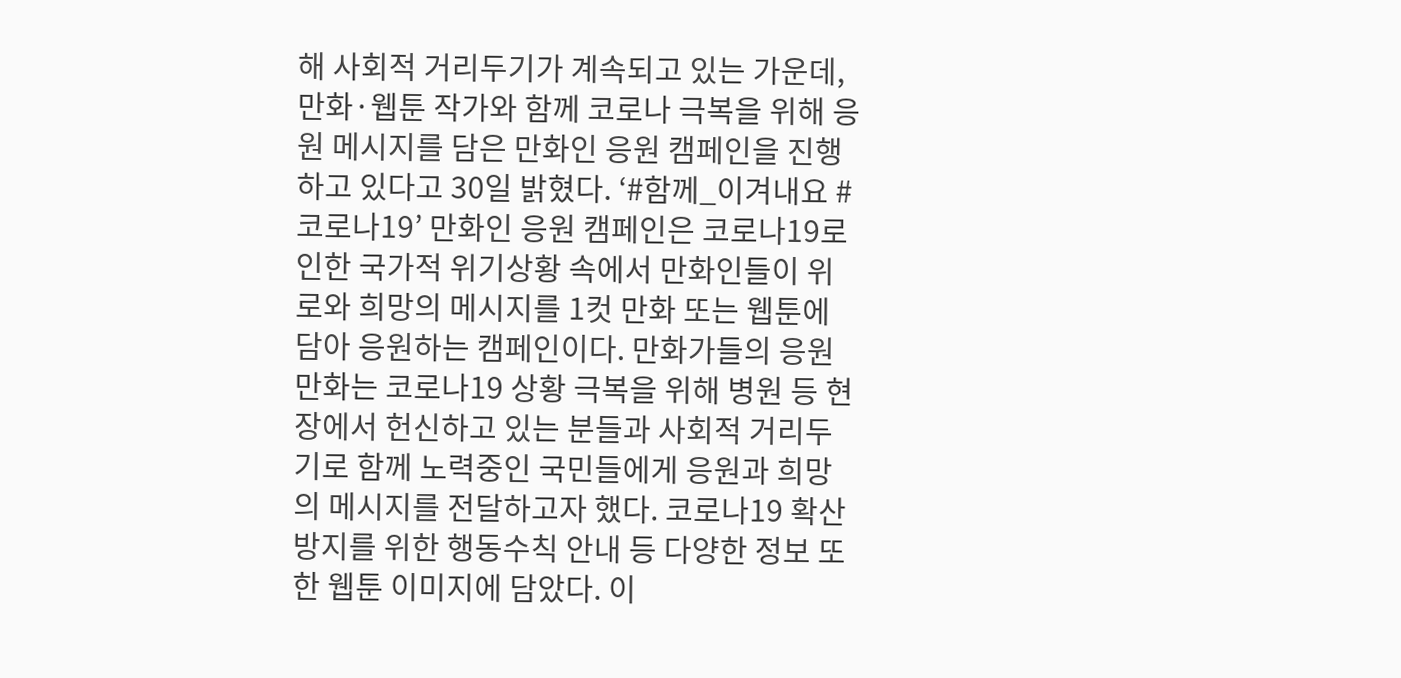해 사회적 거리두기가 계속되고 있는 가운데, 만화·웹툰 작가와 함께 코로나 극복을 위해 응원 메시지를 담은 만화인 응원 캠페인을 진행하고 있다고 30일 밝혔다. ‘#함께_이겨내요 #코로나19’ 만화인 응원 캠페인은 코로나19로 인한 국가적 위기상황 속에서 만화인들이 위로와 희망의 메시지를 1컷 만화 또는 웹툰에 담아 응원하는 캠페인이다. 만화가들의 응원 만화는 코로나19 상황 극복을 위해 병원 등 현장에서 헌신하고 있는 분들과 사회적 거리두기로 함께 노력중인 국민들에게 응원과 희망의 메시지를 전달하고자 했다. 코로나19 확산 방지를 위한 행동수칙 안내 등 다양한 정보 또한 웹툰 이미지에 담았다. 이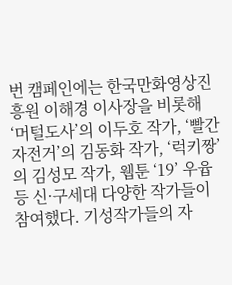번 캠페인에는 한국만화영상진흥원 이해경 이사장을 비롯해 ‘머털도사’의 이두호 작가, ‘빨간 자전거’의 김동화 작가, ‘럭키짱’의 김성모 작가, 웹툰 ‘19’ 우윱 등 신·구세대 다양한 작가들이 참여했다. 기성작가들의 자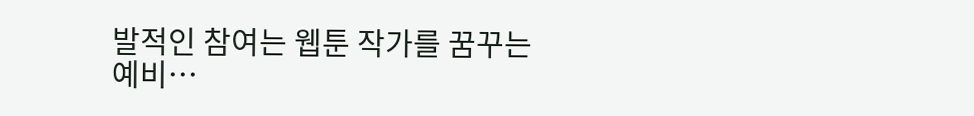발적인 참여는 웹툰 작가를 꿈꾸는 예비…